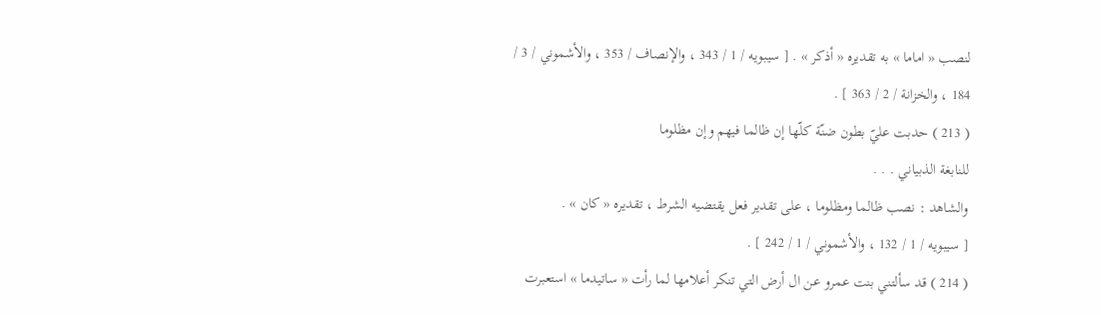لنصب « اماما » به تقديره « أذكر » . [ سيبويه / 1 / 343 ، والإنصاف / 353 ، والأشموني / 3 / 184 ، والخزانة / 2 / 363 ] .
( 213 ) حدبت عليّ بطون ضنّة كلّها إن ظالما فيهم وإن مظلوما
للنابغة الذبياني . . .
والشاهد : نصب ظالما ومظلوما ، على تقدير فعل يقتضيه الشرط ، تقديره « كان » .
[ سيبويه / 1 / 132 ، والأشموني / 1 / 242 ] .
( 214 ) قد سألتني بنت عمرو عن ال أرض التي تنكر أعلامها لما رأت « ساتيدما » استعبرت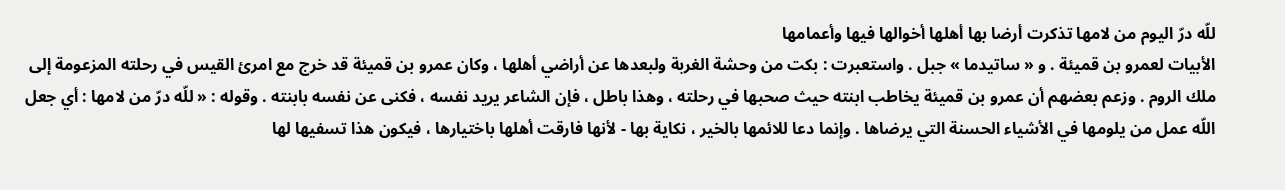للّه درّ اليوم من لامها تذكرت أرضا بها أهلها أخوالها فيها وأعمامها
الأبيات لعمرو بن قميئة . و « ساتيدما » جبل . واستعبرت : بكت من وحشة الغربة ولبعدها عن أراضي أهلها ، وكان عمرو بن قميئة قد خرج مع امرئ القيس في رحلته المزعومة إلى ملك الروم . وزعم بعضهم أن عمرو بن قميئة يخاطب ابنته حيث صحبها في رحلته ، وهذا باطل ، فإن الشاعر يريد نفسه ، فكنى عن نفسه بابنته . وقوله : « للّه درّ من لامها : أي جعل اللّه عمل من يلومها في الأشياء الحسنة التي يرضاها . وإنما دعا للائمها بالخير ، نكاية بها - لأنها فارقت أهلها باختيارها ، فيكون هذا تسفيها لها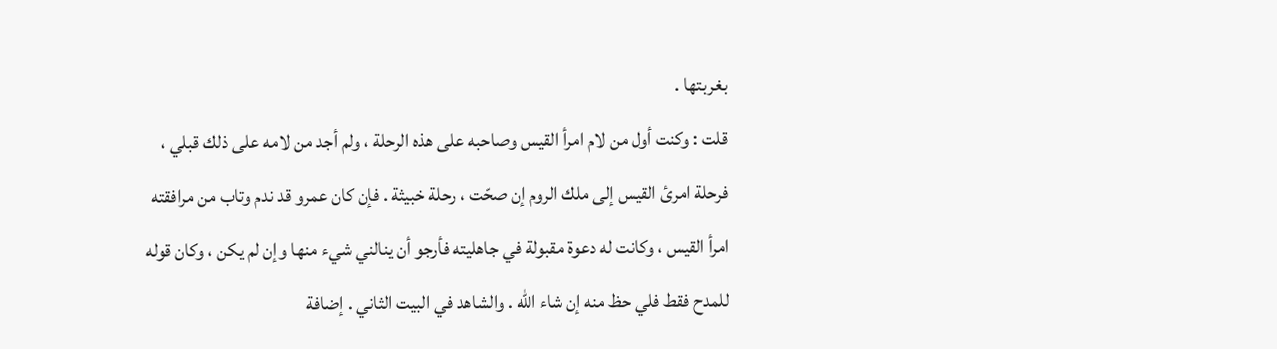بغربتها .
قلت : وكنت أول من لام امرأ القيس وصاحبه على هذه الرحلة ، ولم أجد من لامه على ذلك قبلي ، فرحلة امرئ القيس إلى ملك الروم إن صحّت ، رحلة خبيثة . فإن كان عمرو قد ندم وتاب من مرافقته امرأ القيس ، وكانت له دعوة مقبولة في جاهليته فأرجو أن ينالني شيء منها وإن لم يكن ، وكان قوله للمدح فقط فلي حظ منه إن شاء اللّه . والشاهد في البيت الثاني . إضافة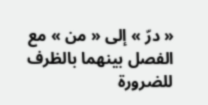« درّ » إلى « من » مع الفصل بينهما بالظرف للضرورة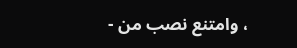، وامتنع نصب من -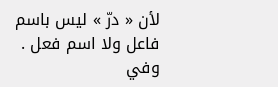لأن « درّ » ليس باسم فاعل ولا اسم فعل .
وفي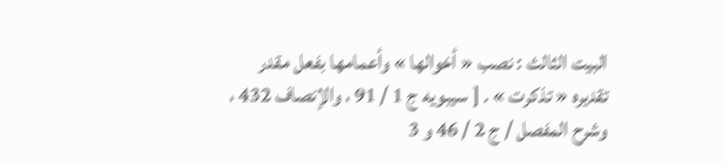البيت الثالث : نصب « أخوالها » وأعمامها بفعل مقدر تقديره « تذكرت » . [ سيبويه ج 1 / 91 ، والإنصاف 432 ، وشرح المفصل / ج 2 / 46 و 3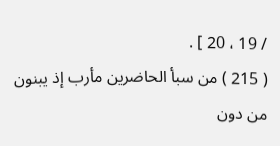/ 19 ، 20 ] .
( 215 ) من سبأ الحاضرين مأرب إذ يبنون من دون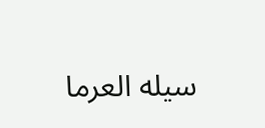سيله العرما